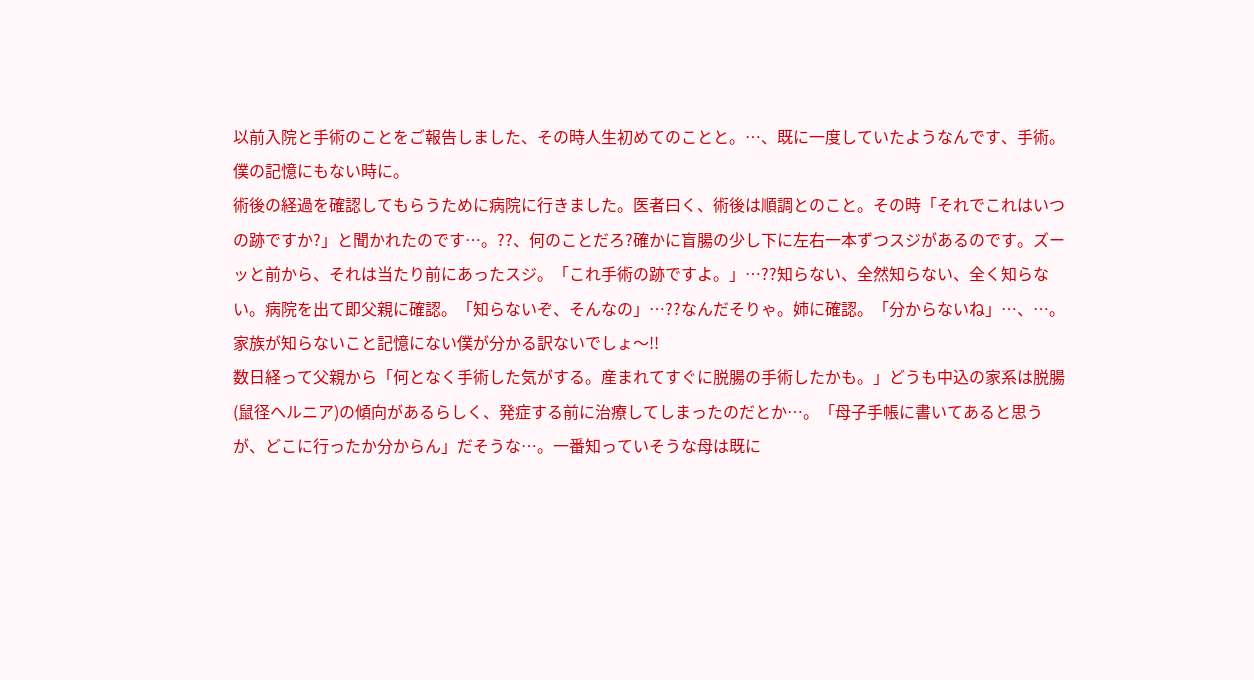以前入院と手術のことをご報告しました、その時人生初めてのことと。…、既に一度していたようなんです、手術。僕の記憶にもない時に。
術後の経過を確認してもらうために病院に行きました。医者曰く、術後は順調とのこと。その時「それでこれはいつの跡ですか?」と聞かれたのです…。??、何のことだろ?確かに盲腸の少し下に左右一本ずつスジがあるのです。ズーッと前から、それは当たり前にあったスジ。「これ手術の跡ですよ。」…??知らない、全然知らない、全く知らない。病院を出て即父親に確認。「知らないぞ、そんなの」…??なんだそりゃ。姉に確認。「分からないね」…、…。家族が知らないこと記憶にない僕が分かる訳ないでしょ〜!!
数日経って父親から「何となく手術した気がする。産まれてすぐに脱腸の手術したかも。」どうも中込の家系は脱腸(鼠径ヘルニア)の傾向があるらしく、発症する前に治療してしまったのだとか…。「母子手帳に書いてあると思うが、どこに行ったか分からん」だそうな…。一番知っていそうな母は既に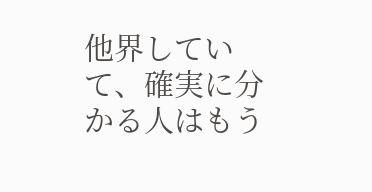他界していて、確実に分かる人はもう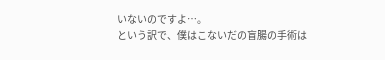いないのですよ…。
という訳で、僕はこないだの盲腸の手術は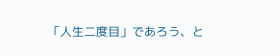「人生二度目」であろう、と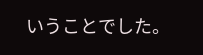いうことでした。